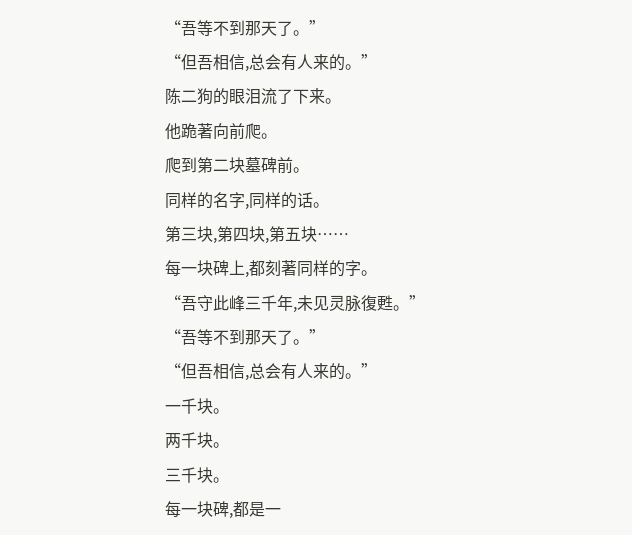“吾等不到那天了。”
“但吾相信,总会有人来的。”
陈二狗的眼泪流了下来。
他跪著向前爬。
爬到第二块墓碑前。
同样的名字,同样的话。
第三块,第四块,第五块……
每一块碑上,都刻著同样的字。
“吾守此峰三千年,未见灵脉復甦。”
“吾等不到那天了。”
“但吾相信,总会有人来的。”
一千块。
两千块。
三千块。
每一块碑,都是一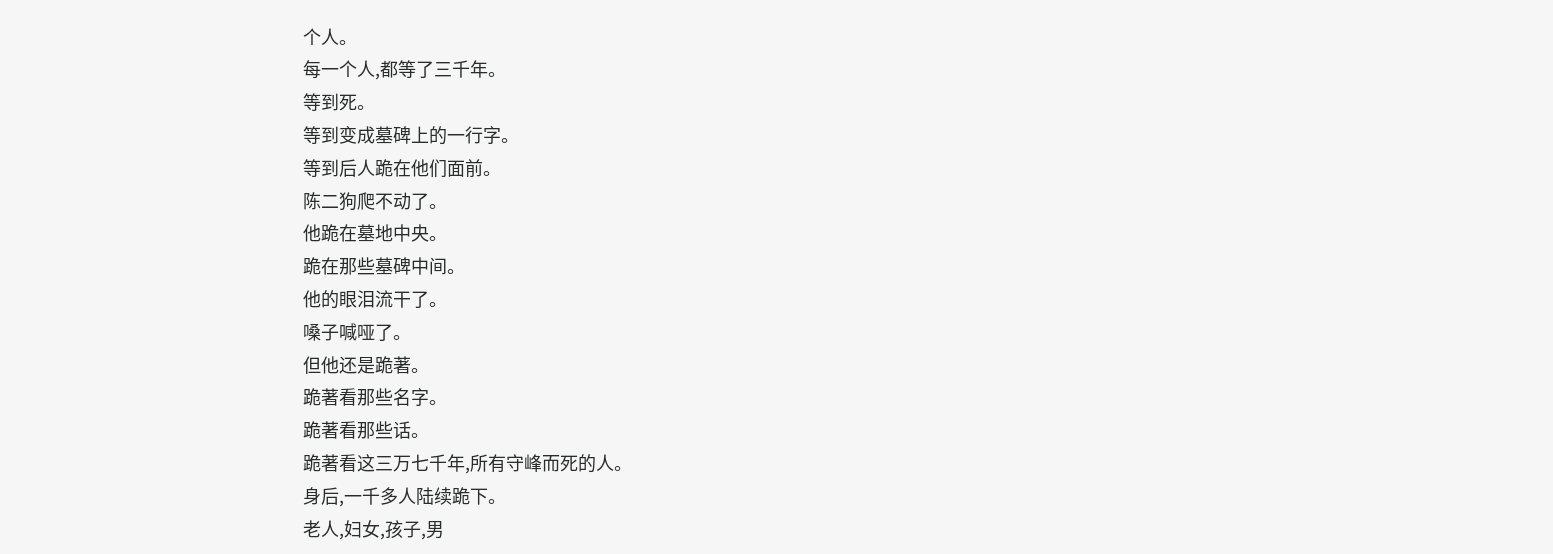个人。
每一个人,都等了三千年。
等到死。
等到变成墓碑上的一行字。
等到后人跪在他们面前。
陈二狗爬不动了。
他跪在墓地中央。
跪在那些墓碑中间。
他的眼泪流干了。
嗓子喊哑了。
但他还是跪著。
跪著看那些名字。
跪著看那些话。
跪著看这三万七千年,所有守峰而死的人。
身后,一千多人陆续跪下。
老人,妇女,孩子,男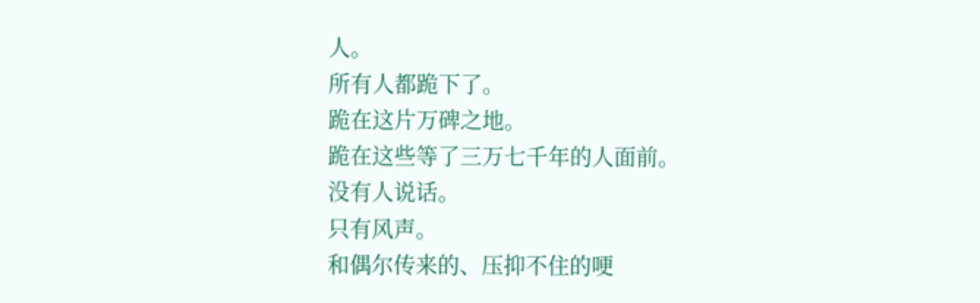人。
所有人都跪下了。
跪在这片万碑之地。
跪在这些等了三万七千年的人面前。
没有人说话。
只有风声。
和偶尔传来的、压抑不住的哽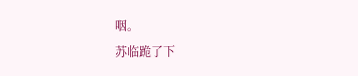咽。
苏临跪了下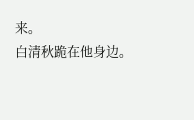来。
白清秋跪在他身边。